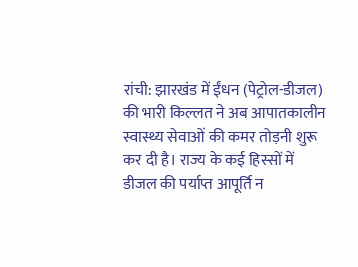रांची: झारखंड में ईंधन (पेट्रोल-डीजल) की भारी किल्लत ने अब आपातकालीन स्वास्थ्य सेवाओं की कमर तोड़नी शुरू कर दी है। राज्य के कई हिस्सों में डीजल की पर्याप्त आपूर्ति न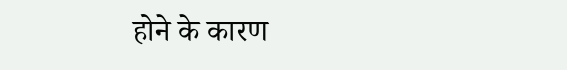होने के कारण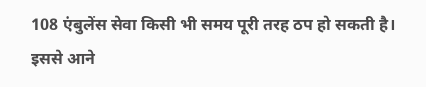108 एंबुलेंस सेवा किसी भी समय पूरी तरह ठप हो सकती है। इससे आने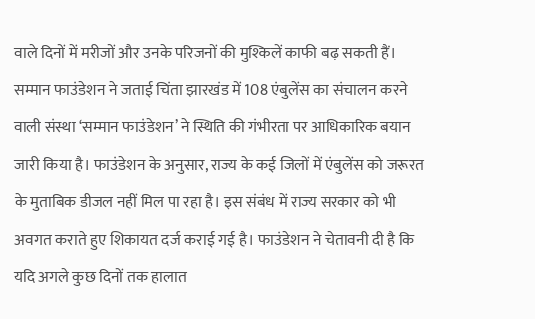वाले दिनों में मरीजों और उनके परिजनों की मुश्किलें काफी बढ़ सकती हैं।
सम्मान फाउंडेशन ने जताई चिंता झारखंड में 108 एंबुलेंस का संचालन करने वाली संस्था ‘सम्मान फाउंडेशन’ ने स्थिति की गंभीरता पर आधिकारिक बयान जारी किया है। फाउंडेशन के अनुसार, राज्य के कई जिलों में एंबुलेंस को जरूरत के मुताबिक डीजल नहीं मिल पा रहा है। इस संबंध में राज्य सरकार को भी अवगत कराते हुए शिकायत दर्ज कराई गई है। फाउंडेशन ने चेतावनी दी है कि यदि अगले कुछ दिनों तक हालात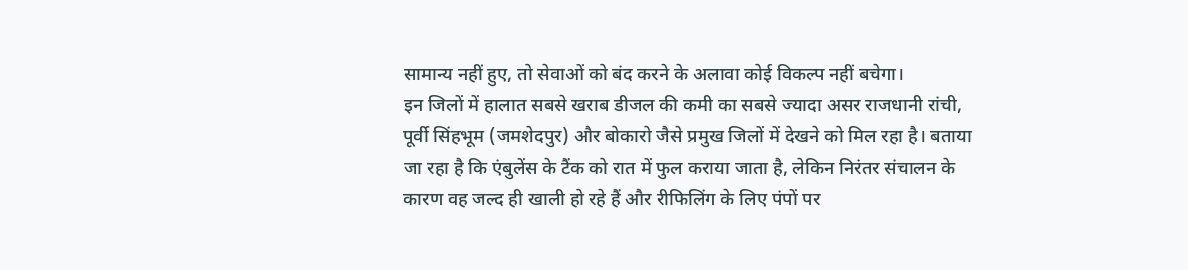सामान्य नहीं हुए, तो सेवाओं को बंद करने के अलावा कोई विकल्प नहीं बचेगा।
इन जिलों में हालात सबसे खराब डीजल की कमी का सबसे ज्यादा असर राजधानी रांची, पूर्वी सिंहभूम (जमशेदपुर) और बोकारो जैसे प्रमुख जिलों में देखने को मिल रहा है। बताया जा रहा है कि एंबुलेंस के टैंक को रात में फुल कराया जाता है, लेकिन निरंतर संचालन के कारण वह जल्द ही खाली हो रहे हैं और रीफिलिंग के लिए पंपों पर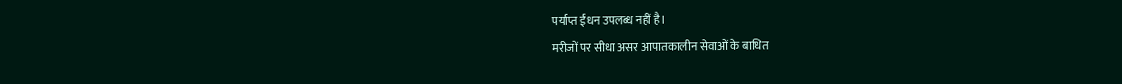पर्याप्त ईंधन उपलब्ध नहीं है।
मरीजों पर सीधा असर आपातकालीन सेवाओं के बाधित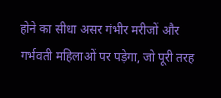होने का सीधा असर गंभीर मरीजों और गर्भवती महिलाओं पर पड़ेगा, जो पूरी तरह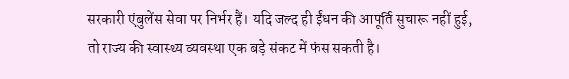सरकारी एंबुलेंस सेवा पर निर्भर हैं। यदि जल्द ही ईंधन की आपूर्ति सुचारू नहीं हुई, तो राज्य की स्वास्थ्य व्यवस्था एक बड़े संकट में फंस सकती है।